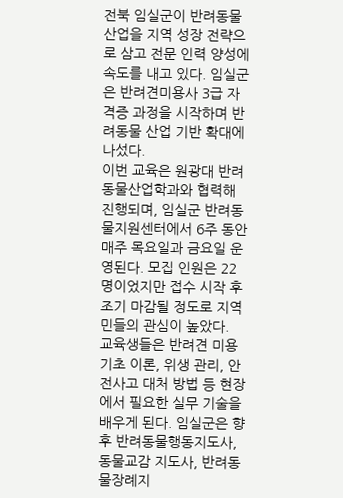전북 임실군이 반려동물 산업을 지역 성장 전략으로 삼고 전문 인력 양성에 속도를 내고 있다. 임실군은 반려견미용사 3급 자격증 과정을 시작하며 반려동물 산업 기반 확대에 나섰다.
이번 교육은 원광대 반려동물산업학과와 협력해 진행되며, 임실군 반려동물지원센터에서 6주 동안 매주 목요일과 금요일 운영된다. 모집 인원은 22명이었지만 접수 시작 후 조기 마감될 정도로 지역민들의 관심이 높았다.
교육생들은 반려견 미용 기초 이론, 위생 관리, 안전사고 대처 방법 등 현장에서 필요한 실무 기술을 배우게 된다. 임실군은 향후 반려동물행동지도사, 동물교감 지도사, 반려동물장례지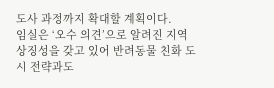도사 과정까지 확대할 계획이다.
임실은 ‘오수 의견’으로 알려진 지역 상징성을 갖고 있어 반려동물 친화 도시 전략과도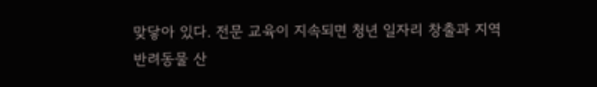맞닿아 있다. 전문 교육이 지속되면 청년 일자리 창출과 지역 반려동물 산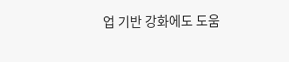업 기반 강화에도 도움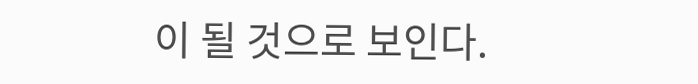이 될 것으로 보인다.